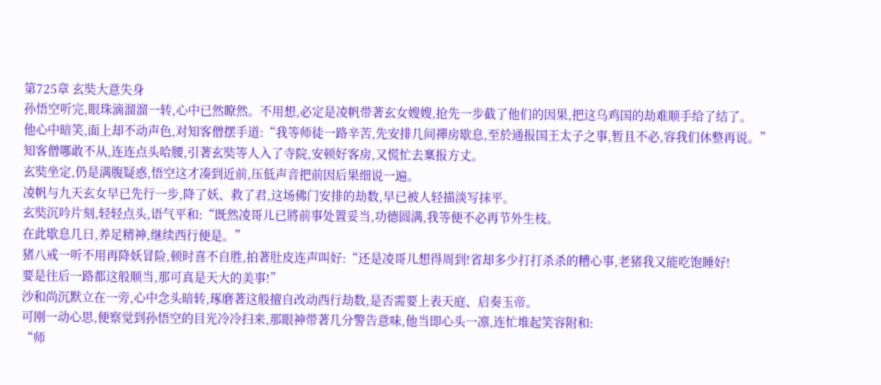第725章 玄奘大意失身
孙悟空听完,眼珠滴溜溜一转,心中已然瞭然。不用想,必定是凌帆带著玄女嫂嫂,抢先一步截了他们的因果,把这乌鸡国的劫难顺手给了结了。
他心中暗笑,面上却不动声色,对知客僧摆手道:“我等师徒一路辛苦,先安排几间禪房歇息,至於通报国王太子之事,暂且不必,容我们休整再说。”
知客僧哪敢不从,连连点头哈腰,引著玄奘等人入了寺院,安顿好客房,又慌忙去稟报方丈。
玄奘坐定,仍是满腹疑惑,悟空这才凑到近前,压低声音把前因后果细说一遍。
凌帆与九天玄女早已先行一步,降了妖、救了君,这场佛门安排的劫数,早已被人轻描淡写抹平。
玄奘沉吟片刻,轻轻点头,语气平和:“既然凌哥儿已將前事处置妥当,功德圆满,我等便不必再节外生枝。
在此歇息几日,养足精神,继续西行便是。”
猪八戒一听不用再降妖冒险,顿时喜不自胜,拍著肚皮连声叫好:“还是凌哥儿想得周到!省却多少打打杀杀的糟心事,老猪我又能吃饱睡好!
要是往后一路都这般顺当,那可真是天大的美事!”
沙和尚沉默立在一旁,心中念头暗转,琢磨著这般擅自改动西行劫数,是否需要上表天庭、启奏玉帝。
可刚一动心思,便察觉到孙悟空的目光冷冷扫来,那眼神带著几分警告意味,他当即心头一凛,连忙堆起笑容附和:
“师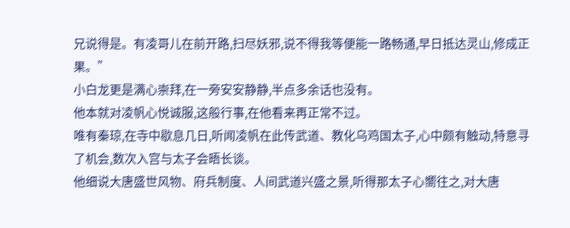兄说得是。有凌哥儿在前开路,扫尽妖邪,说不得我等便能一路畅通,早日抵达灵山,修成正果。”
小白龙更是满心崇拜,在一旁安安静静,半点多余话也没有。
他本就对凌帆心悦诚服,这般行事,在他看来再正常不过。
唯有秦琼,在寺中歇息几日,听闻凌帆在此传武道、教化乌鸡国太子,心中颇有触动,特意寻了机会,数次入宫与太子会晤长谈。
他细说大唐盛世风物、府兵制度、人间武道兴盛之景,听得那太子心嚮往之,对大唐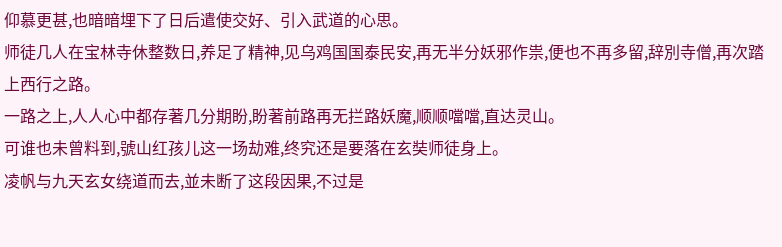仰慕更甚,也暗暗埋下了日后遣使交好、引入武道的心思。
师徒几人在宝林寺休整数日,养足了精神,见乌鸡国国泰民安,再无半分妖邪作祟,便也不再多留,辞別寺僧,再次踏上西行之路。
一路之上,人人心中都存著几分期盼,盼著前路再无拦路妖魔,顺顺噹噹,直达灵山。
可谁也未曾料到,號山红孩儿这一场劫难,终究还是要落在玄奘师徒身上。
凌帆与九天玄女绕道而去,並未断了这段因果,不过是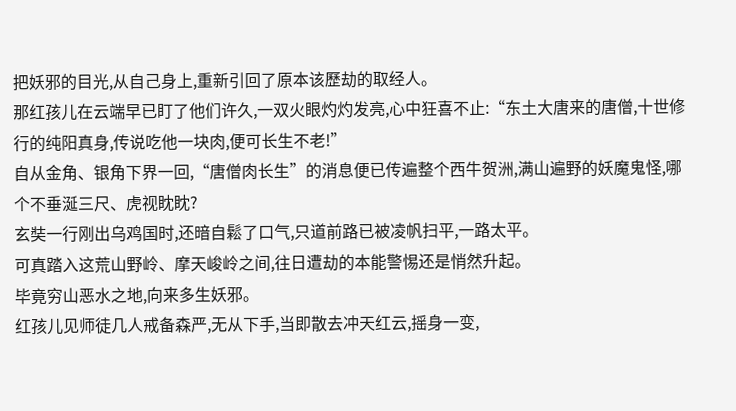把妖邪的目光,从自己身上,重新引回了原本该歷劫的取经人。
那红孩儿在云端早已盯了他们许久,一双火眼灼灼发亮,心中狂喜不止:“东土大唐来的唐僧,十世修行的纯阳真身,传说吃他一块肉,便可长生不老!”
自从金角、银角下界一回,“唐僧肉长生”的消息便已传遍整个西牛贺洲,满山遍野的妖魔鬼怪,哪个不垂涎三尺、虎视眈眈?
玄奘一行刚出乌鸡国时,还暗自鬆了口气,只道前路已被凌帆扫平,一路太平。
可真踏入这荒山野岭、摩天峻岭之间,往日遭劫的本能警惕还是悄然升起。
毕竟穷山恶水之地,向来多生妖邪。
红孩儿见师徒几人戒备森严,无从下手,当即散去冲天红云,摇身一变,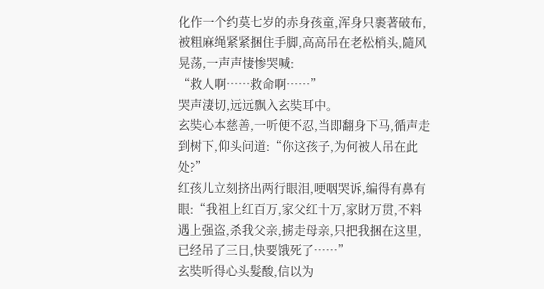化作一个约莫七岁的赤身孩童,浑身只裹著破布,被粗麻绳紧紧捆住手脚,高高吊在老松梢头,隨风晃荡,一声声悽惨哭喊:
“救人啊……救命啊……”
哭声淒切,远远飘入玄奘耳中。
玄奘心本慈善,一听便不忍,当即翻身下马,循声走到树下,仰头问道:“你这孩子,为何被人吊在此处?”
红孩儿立刻挤出两行眼泪,哽咽哭诉,编得有鼻有眼:“我祖上红百万,家父红十万,家財万贯,不料遇上强盗,杀我父亲,掳走母亲,只把我捆在这里,已经吊了三日,快要饿死了……”
玄奘听得心头髮酸,信以为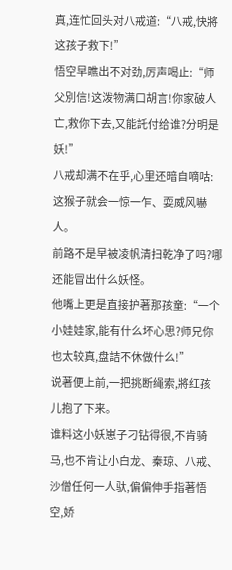真,连忙回头对八戒道:“八戒,快將这孩子救下!”
悟空早瞧出不对劲,厉声喝止:“师父別信!这泼物满口胡言!你家破人亡,救你下去,又能託付给谁?分明是妖!”
八戒却满不在乎,心里还暗自嘀咕:这猴子就会一惊一乍、耍威风嚇人。
前路不是早被凌帆清扫乾净了吗?哪还能冒出什么妖怪。
他嘴上更是直接护著那孩童:“一个小娃娃家,能有什么坏心思?师兄你也太较真,盘詰不休做什么!”
说著便上前,一把挑断绳索,將红孩儿抱了下来。
谁料这小妖崽子刁钻得很,不肯骑马,也不肯让小白龙、秦琼、八戒、沙僧任何一人驮,偏偏伸手指著悟空,娇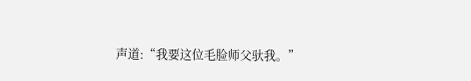声道:“我要这位毛脸师父驮我。”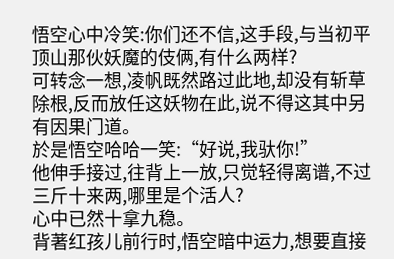悟空心中冷笑:你们还不信,这手段,与当初平顶山那伙妖魔的伎俩,有什么两样?
可转念一想,凌帆既然路过此地,却没有斩草除根,反而放任这妖物在此,说不得这其中另有因果门道。
於是悟空哈哈一笑:“好说,我驮你!”
他伸手接过,往背上一放,只觉轻得离谱,不过三斤十来两,哪里是个活人?
心中已然十拿九稳。
背著红孩儿前行时,悟空暗中运力,想要直接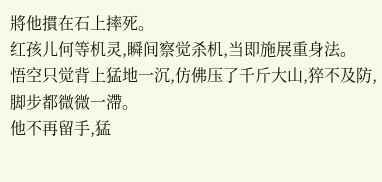將他摜在石上摔死。
红孩儿何等机灵,瞬间察觉杀机,当即施展重身法。
悟空只觉背上猛地一沉,仿佛压了千斤大山,猝不及防,脚步都微微一滯。
他不再留手,猛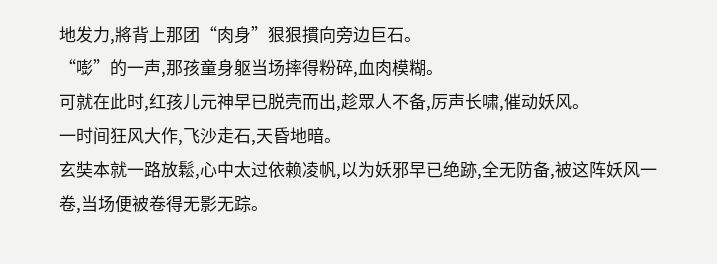地发力,將背上那团“肉身”狠狠摜向旁边巨石。
“嘭”的一声,那孩童身躯当场摔得粉碎,血肉模糊。
可就在此时,红孩儿元神早已脱壳而出,趁眾人不备,厉声长啸,催动妖风。
一时间狂风大作,飞沙走石,天昏地暗。
玄奘本就一路放鬆,心中太过依赖凌帆,以为妖邪早已绝跡,全无防备,被这阵妖风一卷,当场便被卷得无影无踪。